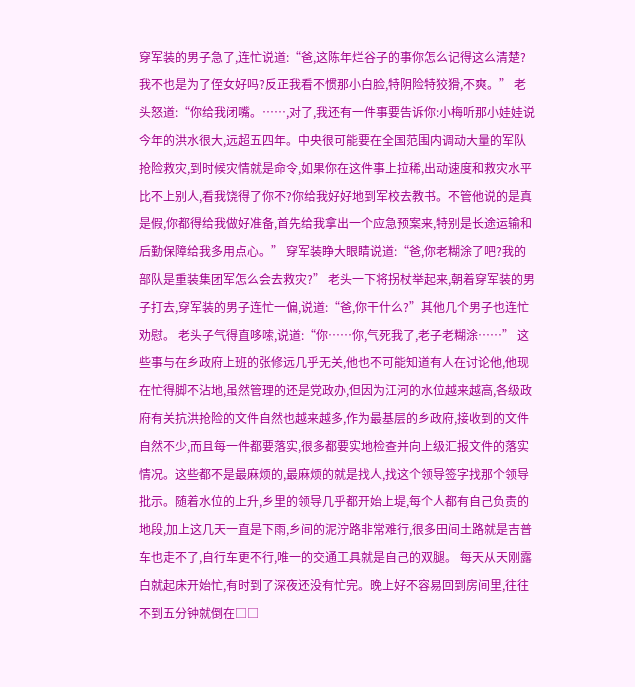穿军装的男子急了,连忙说道:“爸,这陈年烂谷子的事你怎么记得这么清楚?我不也是为了侄女好吗?反正我看不惯那小白脸,特阴险特狡猾,不爽。” 老头怒道:“你给我闭嘴。……,对了,我还有一件事要告诉你:小梅听那小娃娃说今年的洪水很大,远超五四年。中央很可能要在全国范围内调动大量的军队抢险救灾,到时候灾情就是命令,如果你在这件事上拉稀,出动速度和救灾水平比不上别人,看我饶得了你不?你给我好好地到军校去教书。不管他说的是真是假,你都得给我做好准备,首先给我拿出一个应急预案来,特别是长途运输和后勤保障给我多用点心。” 穿军装睁大眼睛说道:“爸,你老糊涂了吧?我的部队是重装集团军怎么会去救灾?” 老头一下将拐杖举起来,朝着穿军装的男子打去,穿军装的男子连忙一偏,说道:“爸,你干什么?”其他几个男子也连忙劝慰。 老头子气得直哆嗦,说道:“你……你,气死我了,老子老糊涂……” 这些事与在乡政府上班的张修远几乎无关,他也不可能知道有人在讨论他,他现在忙得脚不沾地,虽然管理的还是党政办,但因为江河的水位越来越高,各级政府有关抗洪抢险的文件自然也越来越多,作为最基层的乡政府,接收到的文件自然不少,而且每一件都要落实,很多都要实地检查并向上级汇报文件的落实情况。这些都不是最麻烦的,最麻烦的就是找人,找这个领导签字找那个领导批示。随着水位的上升,乡里的领导几乎都开始上堤,每个人都有自己负责的地段,加上这几天一直是下雨,乡间的泥泞路非常难行,很多田间土路就是吉普车也走不了,自行车更不行,唯一的交通工具就是自己的双腿。 每天从天刚露白就起床开始忙,有时到了深夜还没有忙完。晚上好不容易回到房间里,往往不到五分钟就倒在□□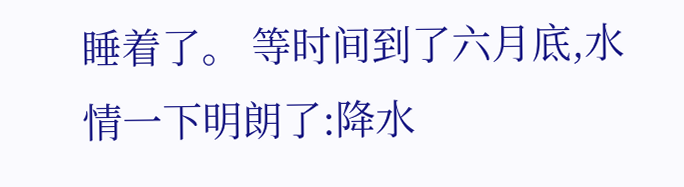睡着了。 等时间到了六月底,水情一下明朗了:降水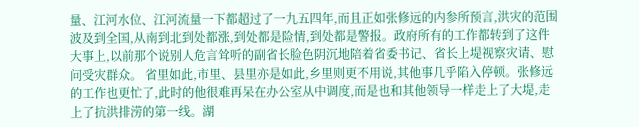量、江河水位、江河流量一下都超过了一九五四年,而且正如张修远的内参所预言,洪灾的范围波及到全国,从南到北到处都涨,到处都是险情,到处都是警报。政府所有的工作都转到了这件大事上,以前那个说别人危言耸听的副省长脸色阴沉地陪着省委书记、省长上堤视察灾请、慰问受灾群众。 省里如此,市里、县里亦是如此,乡里则更不用说,其他事几乎陷入停顿。张修远的工作也更忙了,此时的他很难再呆在办公室从中调度,而是也和其他领导一样走上了大堤,走上了抗洪排涝的第一线。湖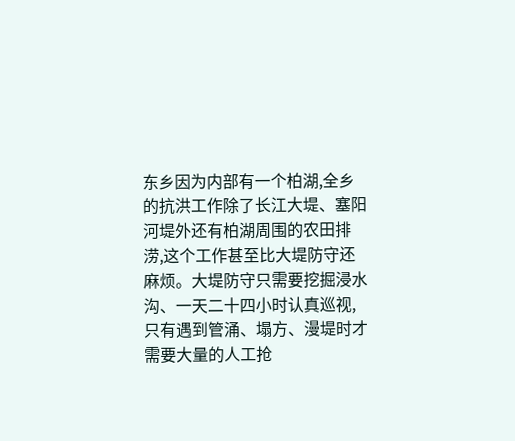东乡因为内部有一个柏湖,全乡的抗洪工作除了长江大堤、塞阳河堤外还有柏湖周围的农田排涝,这个工作甚至比大堤防守还麻烦。大堤防守只需要挖掘浸水沟、一天二十四小时认真巡视,只有遇到管涌、塌方、漫堤时才需要大量的人工抢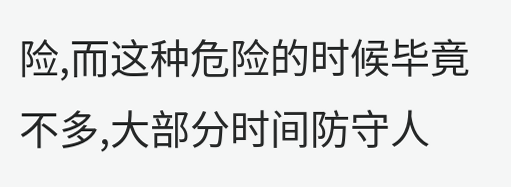险,而这种危险的时候毕竟不多,大部分时间防守人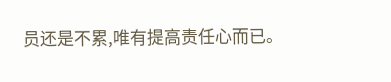员还是不累,唯有提高责任心而已。